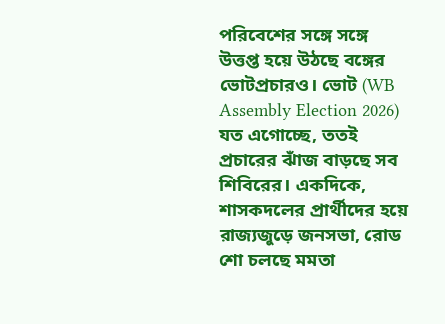পরিবেশের সঙ্গে সঙ্গে উত্তপ্ত হয়ে উঠছে বঙ্গের ভোটপ্রচারও। ভোট (WB Assembly Election 2026) যত এগোচ্ছে, ততই প্রচারের ঝাঁজ বাড়ছে সব শিবিরের। একদিকে, শাসকদলের প্রার্থীদের হয়ে রাজ্যজুড়ে জনসভা, রোড শো চলছে মমতা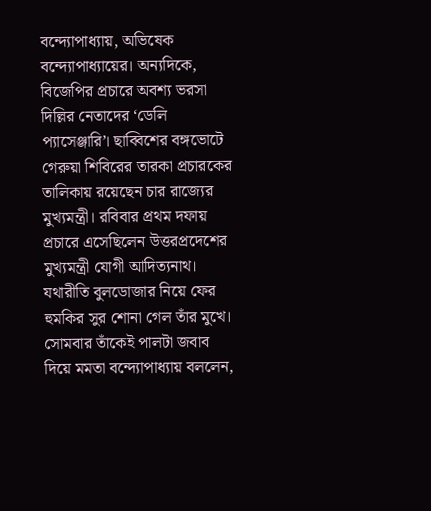বন্দ্যোপাধ্যায়, অভিষেক বন্দ্যোপাধ্যায়ের। অন্যদিকে, বিজেপির প্রচারে অবশ্য ভরসা দিল্লির নেতাদের ‘ডেলি প্যাসেঞ্জারি’। ছাব্বিশের বঙ্গভোটে গেরুয়া শিবিরের তারকা প্রচারকের তালিকায় রয়েছেন চার রাজ্যের মুখ্যমন্ত্রী। রবিবার প্রথম দফায় প্রচারে এসেছিলেন উত্তরপ্রদেশের মুখ্যমন্ত্রী যোগী আদিত্যনাথ। যথারীতি বুলডোজার নিয়ে ফের হুমকির সুর শোনা গেল তাঁর মুখে। সোমবার তাঁকেই পালটা জবাব দিয়ে মমতা বন্দ্যোপাধ্যায় বললেন,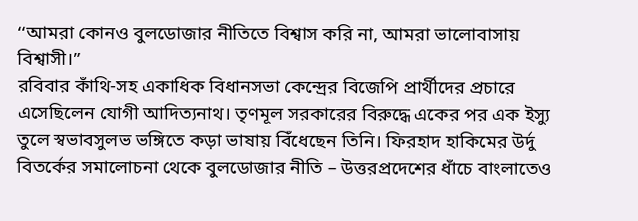‘‘আমরা কোনও বুলডোজার নীতিতে বিশ্বাস করি না, আমরা ভালোবাসায় বিশ্বাসী।”
রবিবার কাঁথি-সহ একাধিক বিধানসভা কেন্দ্রের বিজেপি প্রার্থীদের প্রচারে এসেছিলেন যোগী আদিত্যনাথ। তৃণমূল সরকারের বিরুদ্ধে একের পর এক ইস্যু তুলে স্বভাবসুলভ ভঙ্গিতে কড়া ভাষায় বিঁধেছেন তিনি। ফিরহাদ হাকিমের উর্দু বিতর্কের সমালোচনা থেকে বুলডোজার নীতি – উত্তরপ্রদেশের ধাঁচে বাংলাতেও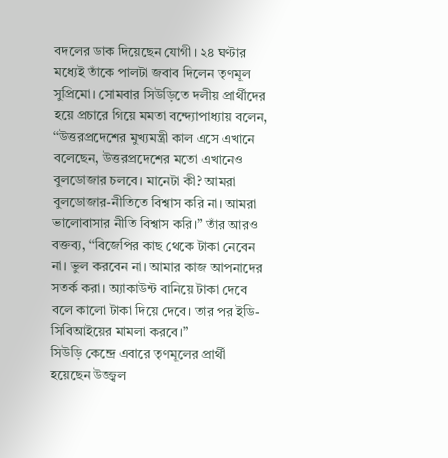বদলের ডাক দিয়েছেন যোগী। ২৪ ঘণ্টার মধ্যেই তাঁকে পালটা জবাব দিলেন তৃণমূল সুপ্রিমো। সোমবার সিউড়িতে দলীয় প্রার্থীদের হয়ে প্রচারে গিয়ে মমতা বন্দ্যোপাধ্যায় বলেন, ‘‘উত্তরপ্রদেশের মুখ্যমন্ত্রী কাল এসে এখানে বলেছেন, উত্তরপ্রদেশের মতো এখানেও বুলডোজার চলবে। মানেটা কী? আমরা বুলডোজার-নীতিতে বিশ্বাস করি না। আমরা ভালোবাসার নীতি বিশ্বাস করি।” তাঁর আরও বক্তব্য, ‘‘বিজেপির কাছ থেকে টাকা নেবেন না। ভুল করবেন না। আমার কাজ আপনাদের সতর্ক করা। অ্যাকাউন্ট বানিয়ে টাকা দেবে বলে কালো টাকা দিয়ে দেবে। তার পর ইডি-সিবিআইয়ের মামলা করবে।”
সিউড়ি কেন্দ্রে এবারে তৃণমূলের প্রার্থী হয়েছেন উজ্জ্বল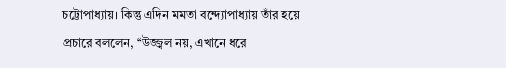চট্টোপাধ্যায়। কিন্তু এদিন মমতা বন্দ্যোপাধ্যায় তাঁর হয়ে প্রচারে বললেন, ‘‘উজ্জ্বল নয়, এখানে ধরে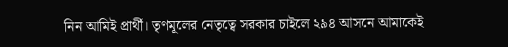নিন আমিই প্রার্থী। তৃণমূলের নেতৃত্বে সরকার চাইলে ২৯৪ আসনে আমাকেই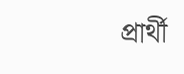প্রার্থী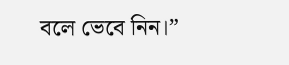বলে ভেবে নিন।”